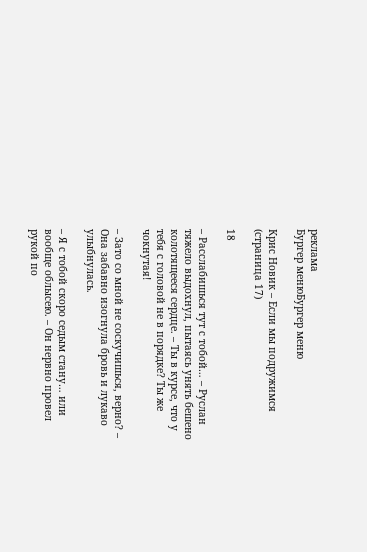реклама
Бургер менюБургер меню

Крис Новик – Если мы подружимся (страница 17)

18

– Расслабишься тут с тобой… – Руслан тяжело выдохнул, пытаясь унять бешено колотящееся сердце. – Ты в курсе, что у тебя с головой не в порядке? Ты же чокнутая!

– Зато со мной не соскучишься, верно? – Она забавно изогнула бровь и лукаво улыбнулась.

– Я с тобой скоро седым стану… или вообще облысею. – Он нервно провел рукой по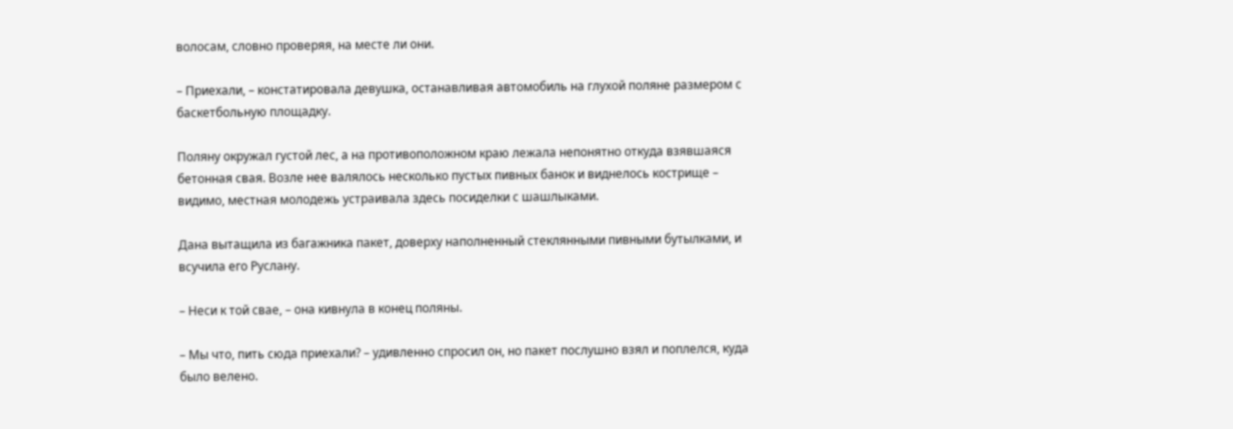волосам, словно проверяя, на месте ли они.

– Приехали, – констатировала девушка, останавливая автомобиль на глухой поляне размером с баскетбольную площадку.

Поляну окружал густой лес, а на противоположном краю лежала непонятно откуда взявшаяся бетонная свая. Возле нее валялось несколько пустых пивных банок и виднелось кострище – видимо, местная молодежь устраивала здесь посиделки с шашлыками.

Дана вытащила из багажника пакет, доверху наполненный стеклянными пивными бутылками, и всучила его Руслану.

– Неси к той свае, – она кивнула в конец поляны.

– Мы что, пить сюда приехали? – удивленно спросил он, но пакет послушно взял и поплелся, куда было велено.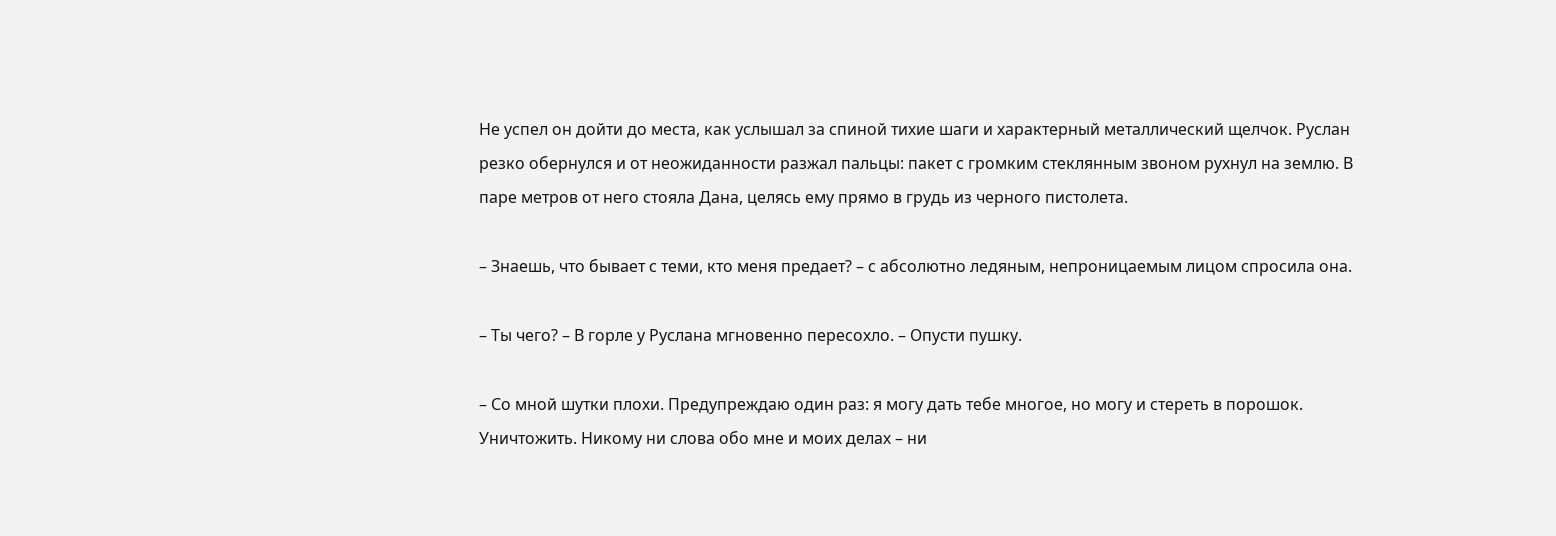Не успел он дойти до места, как услышал за спиной тихие шаги и характерный металлический щелчок. Руслан резко обернулся и от неожиданности разжал пальцы: пакет с громким стеклянным звоном рухнул на землю. В паре метров от него стояла Дана, целясь ему прямо в грудь из черного пистолета.

– Знаешь, что бывает с теми, кто меня предает? – с абсолютно ледяным, непроницаемым лицом спросила она.

– Ты чего? – В горле у Руслана мгновенно пересохло. – Опусти пушку.

– Со мной шутки плохи. Предупреждаю один раз: я могу дать тебе многое, но могу и стереть в порошок. Уничтожить. Никому ни слова обо мне и моих делах – ни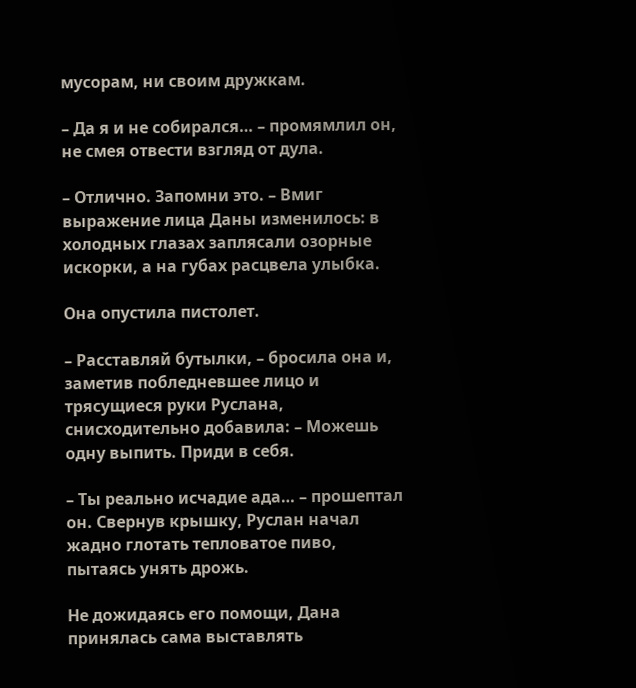мусорам, ни своим дружкам.

– Да я и не собирался… – промямлил он, не смея отвести взгляд от дула.

– Отлично. Запомни это. – Вмиг выражение лица Даны изменилось: в холодных глазах заплясали озорные искорки, а на губах расцвела улыбка.

Она опустила пистолет.

– Расставляй бутылки, – бросила она и, заметив побледневшее лицо и трясущиеся руки Руслана, снисходительно добавила: – Можешь одну выпить. Приди в себя.

– Ты реально исчадие ада… – прошептал он. Свернув крышку, Руслан начал жадно глотать тепловатое пиво, пытаясь унять дрожь.

Не дожидаясь его помощи, Дана принялась сама выставлять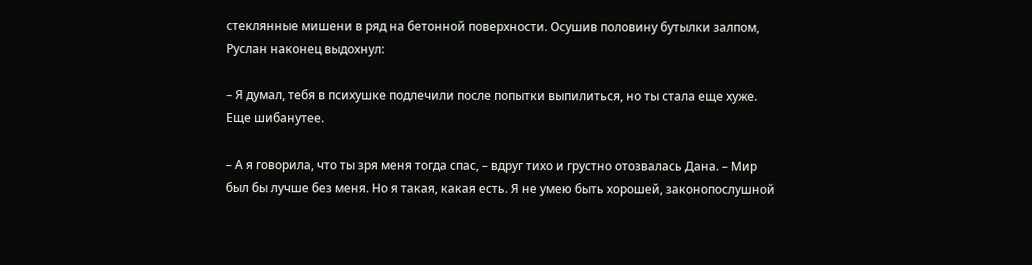стеклянные мишени в ряд на бетонной поверхности. Осушив половину бутылки залпом, Руслан наконец выдохнул:

– Я думал, тебя в психушке подлечили после попытки выпилиться, но ты стала еще хуже. Еще шибанутее.

– А я говорила, что ты зря меня тогда спас, – вдруг тихо и грустно отозвалась Дана. – Мир был бы лучше без меня. Но я такая, какая есть. Я не умею быть хорошей, законопослушной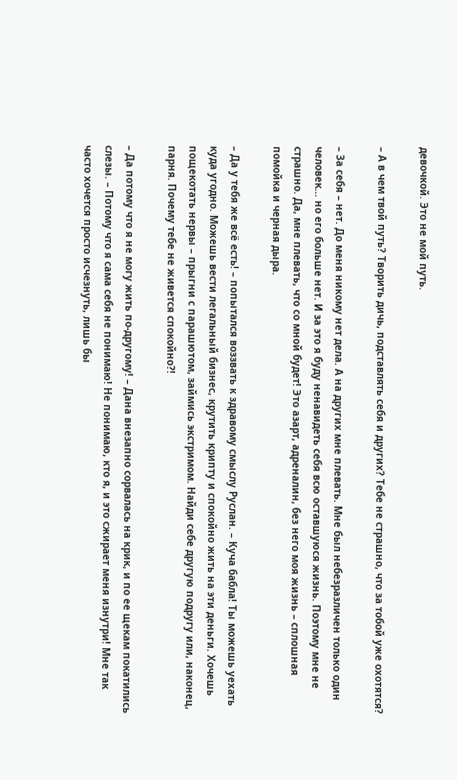девочкой. Это не мой путь.

– А в чем твой путь? Творить дичь, подставлять себя и других? Тебе не страшно, что за тобой уже охотятся?

– За себя – нет. До меня никому нет дела. А на других мне плевать. Мне был небезразличен только один человек… но его больше нет. И за это я буду ненавидеть себя всю оставшуюся жизнь. Поэтому мне не страшно. Да, мне плевать, что со мной будет! Это азарт, адреналин, без него моя жизнь – сплошная помойка и черная дыра.

– Да у тебя же всё есть! – попытался воззвать к здравому смыслу Руслан. – Куча бабла! Ты можешь уехать куда угодно. Можешь вести легальный бизнес, крутить крипту и спокойно жить на эти деньги. Хочешь пощекотать нервы – прыгни с парашютом, займись экстримом. Найди себе другую подругу или, наконец, парня. Почему тебе не живется спокойно?!

– Да потому что я не могу жить по-другому! – Дана внезапно сорвалась на крик, и по ее щекам покатились слезы. – Потому что я сама себя не понимаю! Не понимаю, кто я, и это сжирает меня изнутри! Мне так часто хочется просто исчезнуть, лишь бы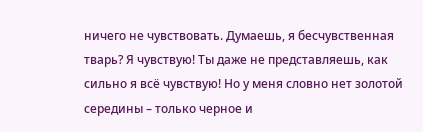ничего не чувствовать. Думаешь, я бесчувственная тварь? Я чувствую! Ты даже не представляешь, как сильно я всё чувствую! Но у меня словно нет золотой середины – только черное и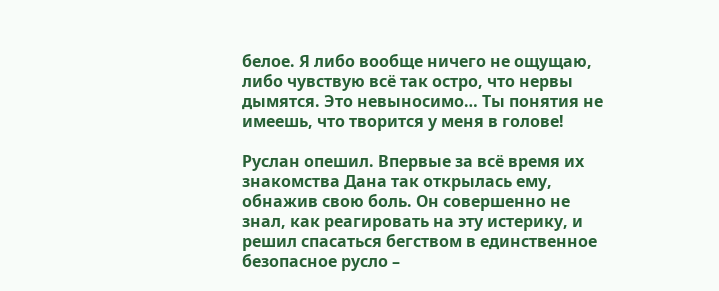белое. Я либо вообще ничего не ощущаю, либо чувствую всё так остро, что нервы дымятся. Это невыносимо… Ты понятия не имеешь, что творится у меня в голове!

Руслан опешил. Впервые за всё время их знакомства Дана так открылась ему, обнажив свою боль. Он совершенно не знал, как реагировать на эту истерику, и решил спасаться бегством в единственное безопасное русло –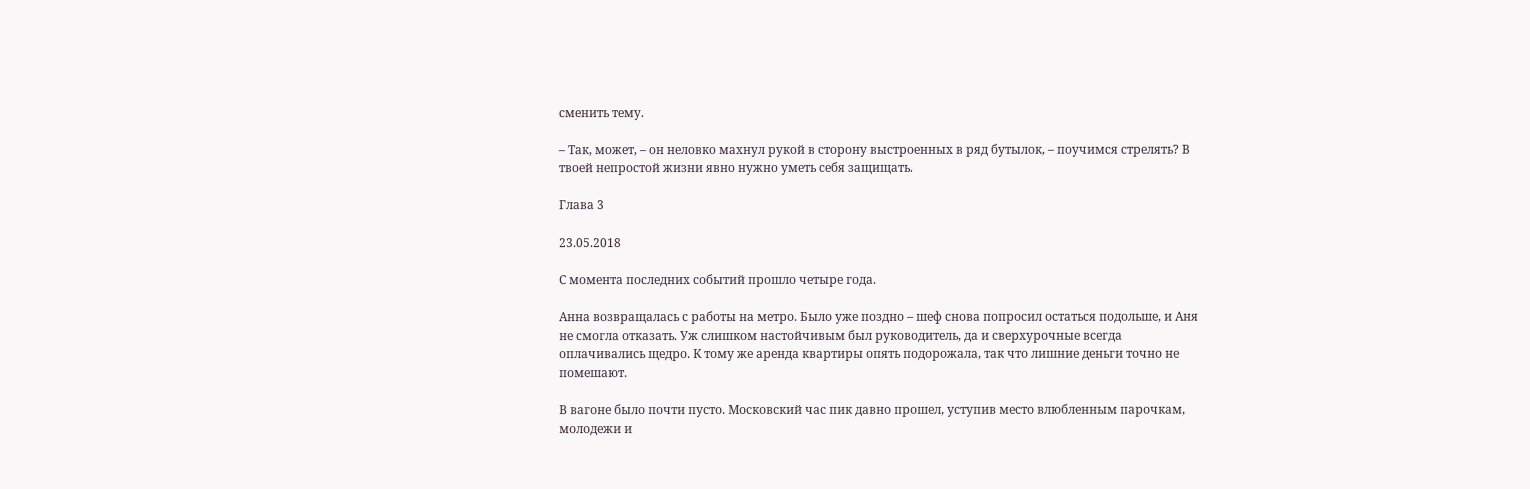сменить тему.

– Так, может, – он неловко махнул рукой в сторону выстроенных в ряд бутылок, – поучимся стрелять? В твоей непростой жизни явно нужно уметь себя защищать.

Глава 3

23.05.2018

С момента последних событий прошло четыре года.

Анна возвращалась с работы на метро. Было уже поздно – шеф снова попросил остаться подольше, и Аня не смогла отказать. Уж слишком настойчивым был руководитель, да и сверхурочные всегда оплачивались щедро. К тому же аренда квартиры опять подорожала, так что лишние деньги точно не помешают.

В вагоне было почти пусто. Московский час пик давно прошел, уступив место влюбленным парочкам, молодежи и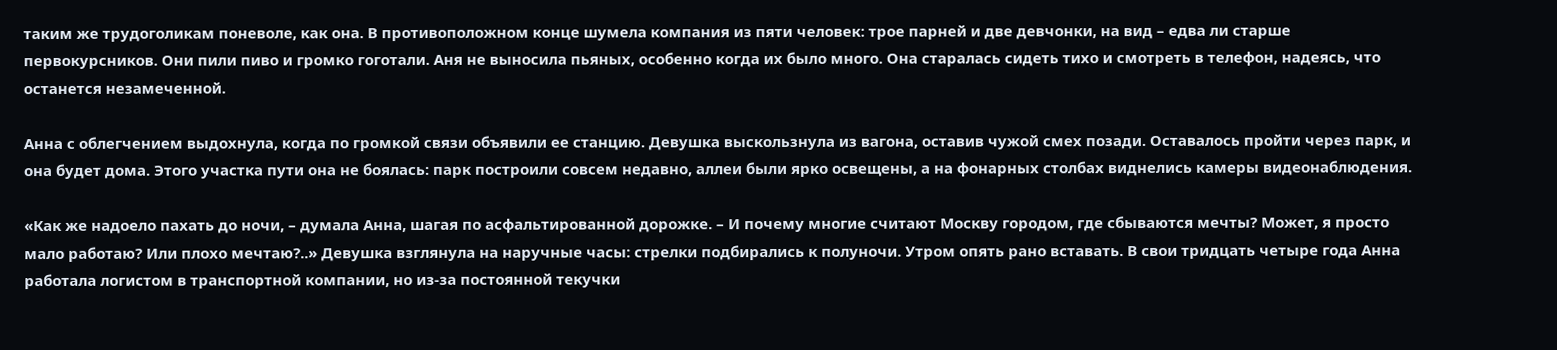таким же трудоголикам поневоле, как она. В противоположном конце шумела компания из пяти человек: трое парней и две девчонки, на вид – едва ли старше первокурсников. Они пили пиво и громко гоготали. Аня не выносила пьяных, особенно когда их было много. Она старалась сидеть тихо и смотреть в телефон, надеясь, что останется незамеченной.

Анна с облегчением выдохнула, когда по громкой связи объявили ее станцию. Девушка выскользнула из вагона, оставив чужой смех позади. Оставалось пройти через парк, и она будет дома. Этого участка пути она не боялась: парк построили совсем недавно, аллеи были ярко освещены, а на фонарных столбах виднелись камеры видеонаблюдения.

«Как же надоело пахать до ночи, – думала Анна, шагая по асфальтированной дорожке. – И почему многие считают Москву городом, где сбываются мечты? Может, я просто мало работаю? Или плохо мечтаю?..» Девушка взглянула на наручные часы: стрелки подбирались к полуночи. Утром опять рано вставать. В свои тридцать четыре года Анна работала логистом в транспортной компании, но из-за постоянной текучки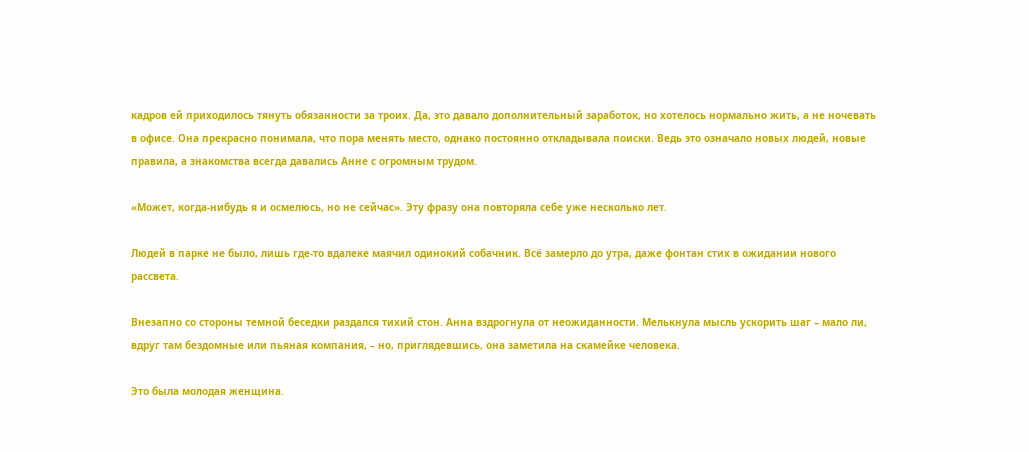кадров ей приходилось тянуть обязанности за троих. Да, это давало дополнительный заработок, но хотелось нормально жить, а не ночевать в офисе. Она прекрасно понимала, что пора менять место, однако постоянно откладывала поиски. Ведь это означало новых людей, новые правила, а знакомства всегда давались Анне с огромным трудом.

«Может, когда-нибудь я и осмелюсь, но не сейчас». Эту фразу она повторяла себе уже несколько лет.

Людей в парке не было, лишь где-то вдалеке маячил одинокий собачник. Всё замерло до утра, даже фонтан стих в ожидании нового рассвета.

Внезапно со стороны темной беседки раздался тихий стон. Анна вздрогнула от неожиданности. Мелькнула мысль ускорить шаг – мало ли, вдруг там бездомные или пьяная компания, – но, приглядевшись, она заметила на скамейке человека.

Это была молодая женщина.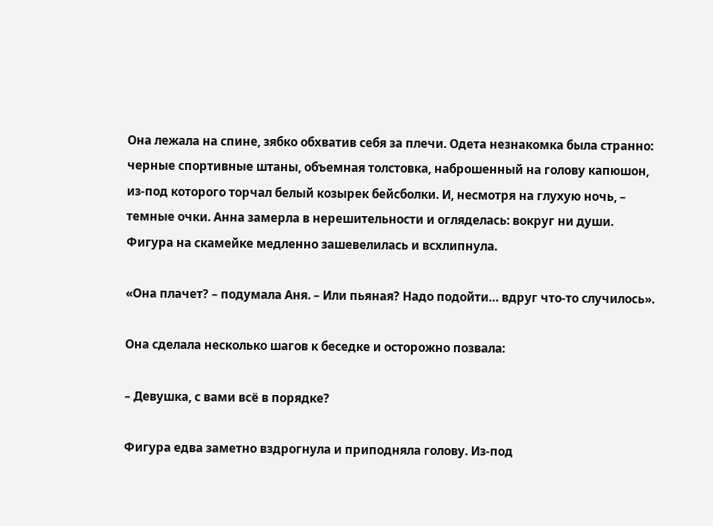Она лежала на спине, зябко обхватив себя за плечи. Одета незнакомка была странно: черные спортивные штаны, объемная толстовка, наброшенный на голову капюшон, из-под которого торчал белый козырек бейсболки. И, несмотря на глухую ночь, – темные очки. Анна замерла в нерешительности и огляделась: вокруг ни души. Фигура на скамейке медленно зашевелилась и всхлипнула.

«Она плачет? – подумала Аня. – Или пьяная? Надо подойти… вдруг что-то случилось».

Она сделала несколько шагов к беседке и осторожно позвала:

– Девушка, с вами всё в порядке?

Фигура едва заметно вздрогнула и приподняла голову. Из-под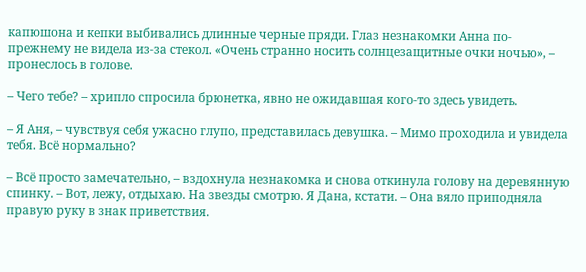капюшона и кепки выбивались длинные черные пряди. Глаз незнакомки Анна по-прежнему не видела из-за стекол. «Очень странно носить солнцезащитные очки ночью», – пронеслось в голове.

– Чего тебе? – хрипло спросила брюнетка, явно не ожидавшая кого-то здесь увидеть.

– Я Аня, – чувствуя себя ужасно глупо, представилась девушка. – Мимо проходила и увидела тебя. Всё нормально?

– Всё просто замечательно, – вздохнула незнакомка и снова откинула голову на деревянную спинку. – Вот, лежу, отдыхаю. На звезды смотрю. Я Дана, кстати. – Она вяло приподняла правую руку в знак приветствия.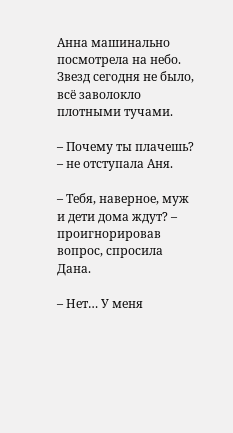Анна машинально посмотрела на небо. Звезд сегодня не было, всё заволокло плотными тучами.

– Почему ты плачешь? – не отступала Аня.

– Тебя, наверное, муж и дети дома ждут? – проигнорировав вопрос, спросила Дана.

– Нет… У меня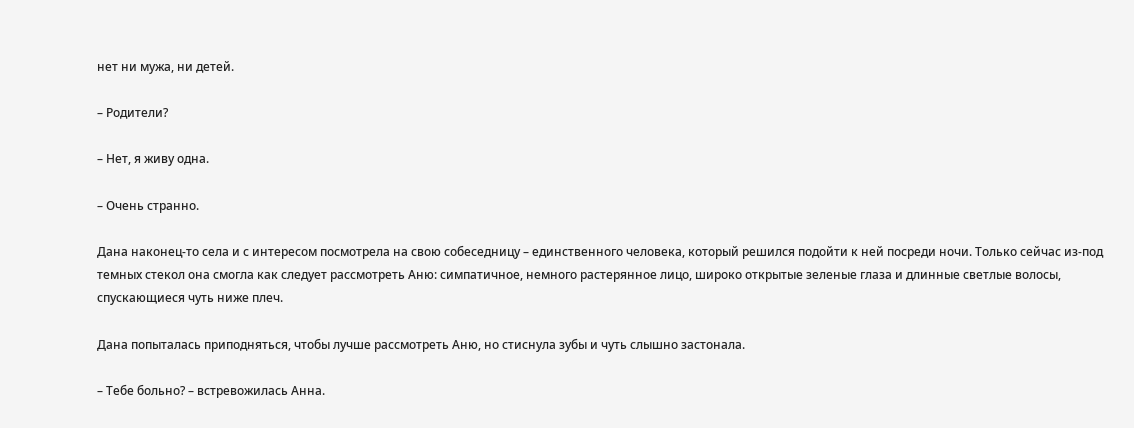нет ни мужа, ни детей.

– Родители?

– Нет, я живу одна.

– Очень странно.

Дана наконец-то села и с интересом посмотрела на свою собеседницу – единственного человека, который решился подойти к ней посреди ночи. Только сейчас из-под темных стекол она смогла как следует рассмотреть Аню: симпатичное, немного растерянное лицо, широко открытые зеленые глаза и длинные светлые волосы, спускающиеся чуть ниже плеч.

Дана попыталась приподняться, чтобы лучше рассмотреть Аню, но стиснула зубы и чуть слышно застонала.

– Тебе больно? – встревожилась Анна.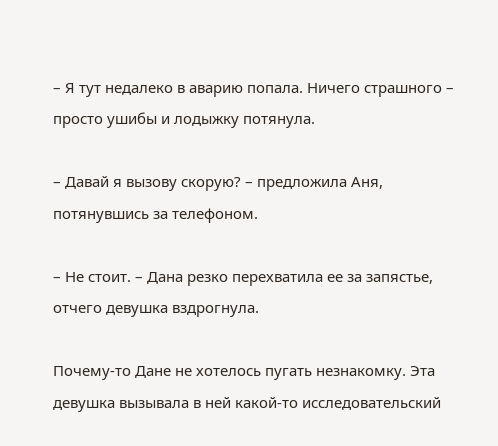– Я тут недалеко в аварию попала. Ничего страшного – просто ушибы и лодыжку потянула.

– Давай я вызову скорую? – предложила Аня, потянувшись за телефоном.

– Не стоит. – Дана резко перехватила ее за запястье, отчего девушка вздрогнула.

Почему-то Дане не хотелось пугать незнакомку. Эта девушка вызывала в ней какой-то исследовательский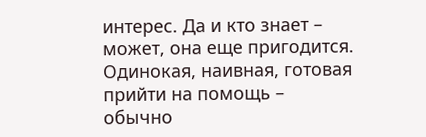интерес. Да и кто знает – может, она еще пригодится. Одинокая, наивная, готовая прийти на помощь – обычно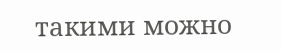такими можно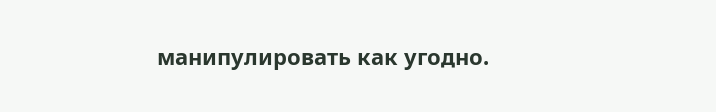манипулировать как угодно.